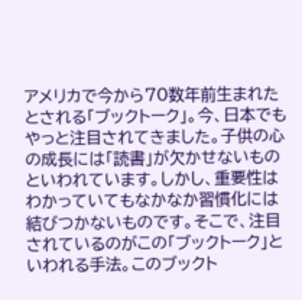アメリカで今から70数年前生まれたとされる「ブックトーク」。今、日本でもやっと注目されてきました。子供の心の成長には「読書」が欠かせないものといわれています。しかし、重要性はわかっていてもなかなか習慣化には結びつかないものです。そこで、注目されているのがこの「ブックトーク」といわれる手法。このブックト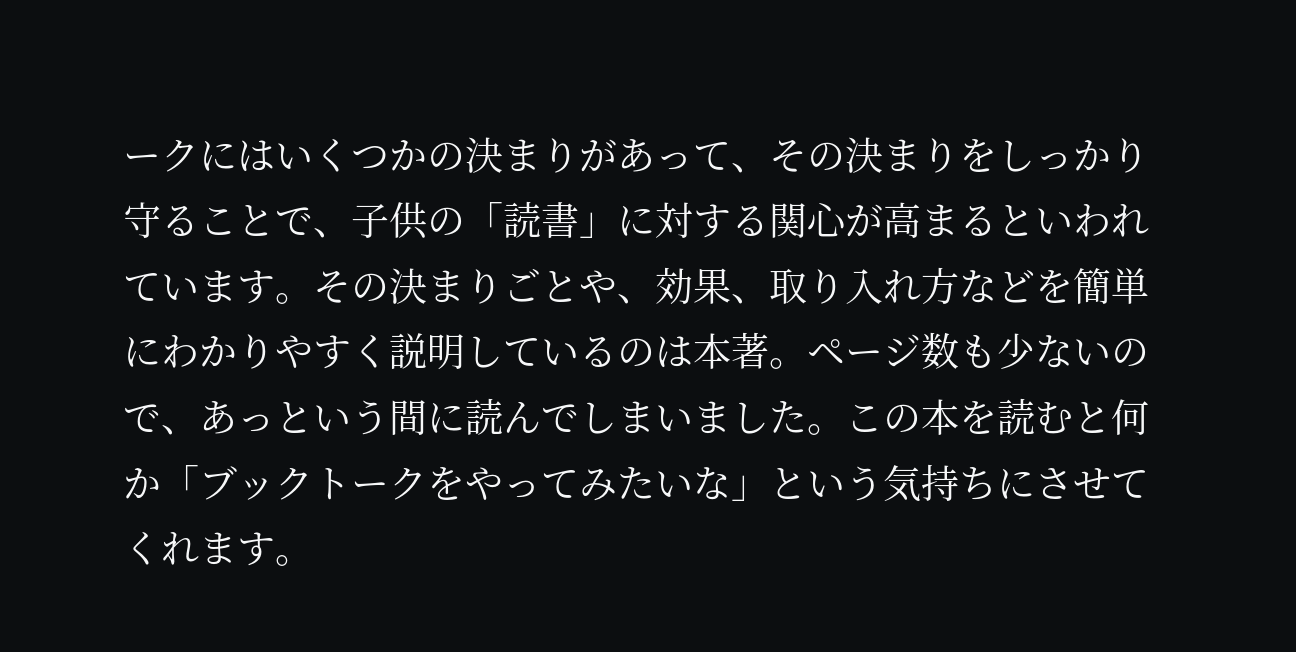ークにはいくつかの決まりがあって、その決まりをしっかり守ることで、子供の「読書」に対する関心が高まるといわれています。その決まりごとや、効果、取り入れ方などを簡単にわかりやすく説明しているのは本著。ページ数も少ないので、あっという間に読んでしまいました。この本を読むと何か「ブックトークをやってみたいな」という気持ちにさせてくれます。